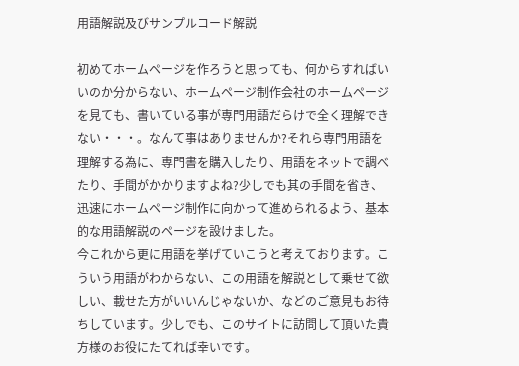用語解説及びサンプルコード解説

初めてホームページを作ろうと思っても、何からすればいいのか分からない、ホームページ制作会社のホームページを見ても、書いている事が専門用語だらけで全く理解できない・・・。なんて事はありませんか?それら専門用語を理解する為に、専門書を購入したり、用語をネットで調べたり、手間がかかりますよね?少しでも其の手間を省き、迅速にホームページ制作に向かって進められるよう、基本的な用語解説のページを設けました。
今これから更に用語を挙げていこうと考えております。こういう用語がわからない、この用語を解説として乗せて欲しい、載せた方がいいんじゃないか、などのご意見もお待ちしています。少しでも、このサイトに訪問して頂いた貴方様のお役にたてれば幸いです。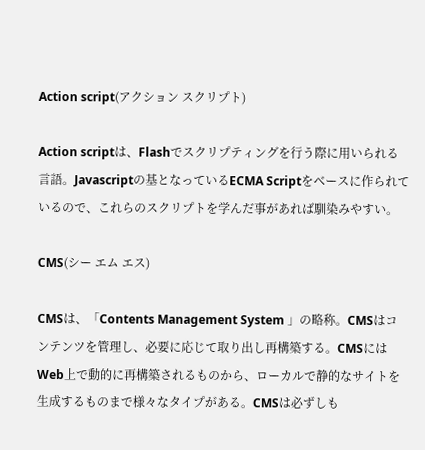Action script(アクション スクリプト)

Action scriptは、Flashでスクリプティングを行う際に用いられる言語。Javascriptの基となっているECMA Scriptをベースに作られているので、これらのスクリプトを学んだ事があれば馴染みやすい。

CMS(シー エム エス)

CMSは、「Contents Management System 」の略称。CMSはコンテンツを管理し、必要に応じて取り出し再構築する。CMSにはWeb上で動的に再構築されるものから、ローカルで静的なサイトを生成するものまで様々なタイプがある。CMSは必ずしも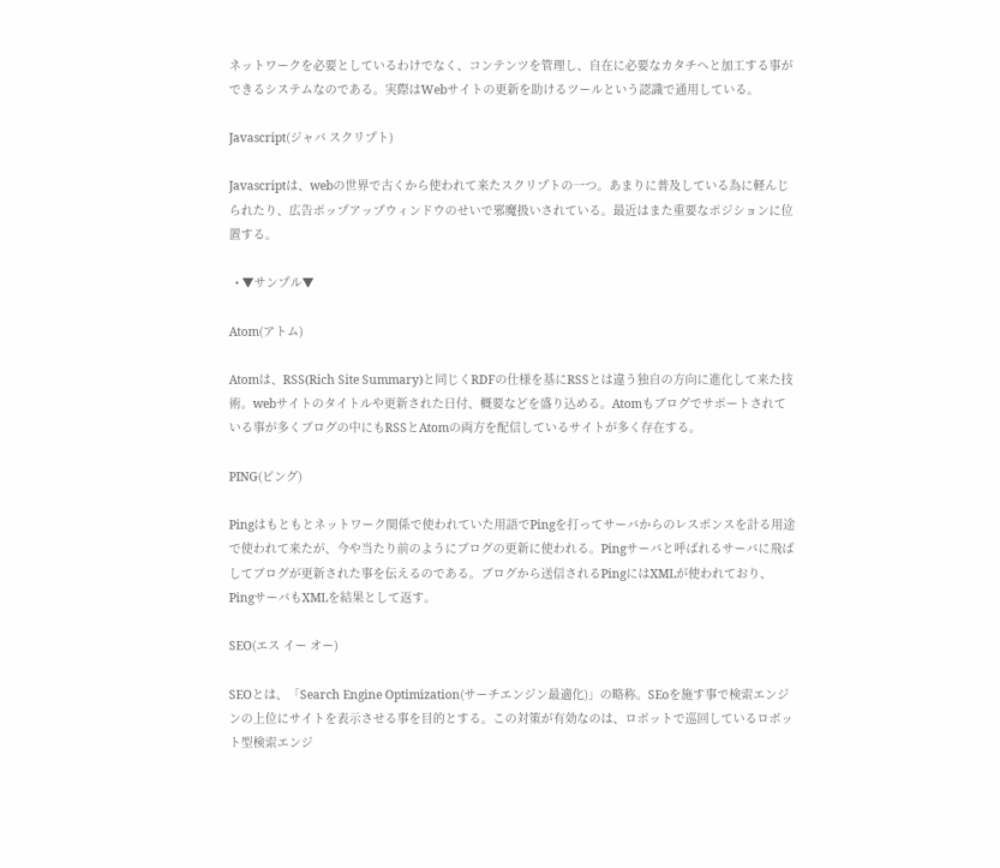ネットワークを必要としているわけでなく、コンテンツを管理し、自在に必要なカタチへと加工する事ができるシステムなのである。実際はWebサイトの更新を助けるツールという認識で通用している。

Javascript(ジャバ スクリプト)

Javascriptは、webの世界で古くから使われて来たスクリプトの一つ。あまりに普及している為に軽んじられたり、広告ポップアップウィンドウのせいで邪魔扱いされている。最近はまた重要なポジションに位置する。

  • ▼サンプル▼

Atom(アトム)

Atomは、RSS(Rich Site Summary)と同じくRDFの仕様を基にRSSとは違う独自の方向に進化して来た技術。webサイトのタイトルや更新された日付、概要などを盛り込める。Atomもブログでサポートされている事が多くブログの中にもRSSとAtomの両方を配信しているサイトが多く存在する。

PING(ピング)

Pingはもともとネットワーク関係で使われていた用語でPingを打ってサーバからのレスポンスを計る用途で使われて来たが、今や当たり前のようにブログの更新に使われる。Pingサーバと呼ばれるサーバに飛ばしてブログが更新された事を伝えるのである。ブログから送信されるPingにはXMLが使われており、PingサーバもXMLを結果として返す。

SEO(エス イー オー)

SEOとは、「Search Engine Optimization(サーチエンジン最適化)」の略称。SEoを施す事で検索エンジンの上位にサイトを表示させる事を目的とする。この対策が有効なのは、ロボットで巡回しているロボット型検索エンジ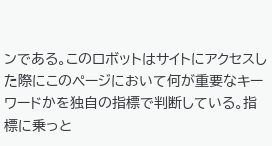ンである。このロボットはサイトにアクセスした際にこのページにおいて何が重要なキーワードかを独自の指標で判断している。指標に乗っと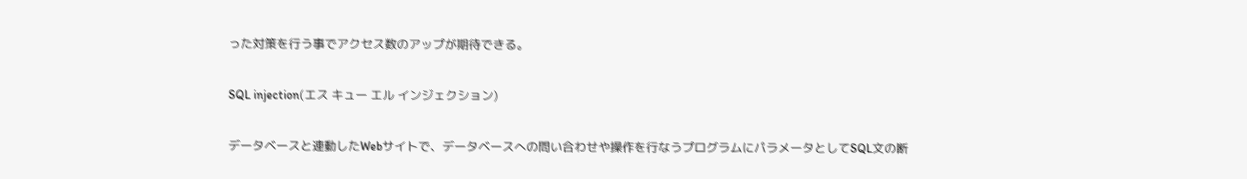った対策を行う事でアクセス数のアップが期待できる。

SQL injection(エス キュー エル インジェクション)

データベースと連動したWebサイトで、データベースへの問い合わせや操作を行なうプログラムにパラメータとしてSQL文の断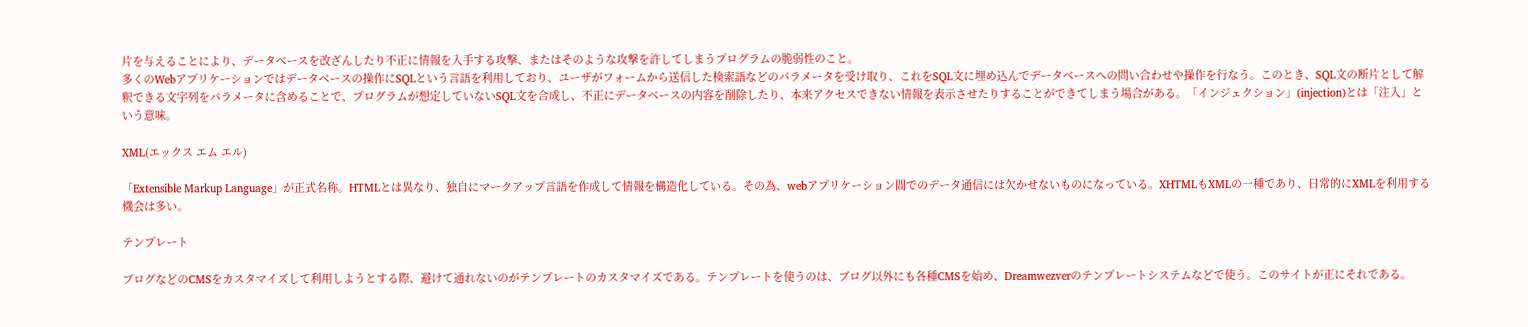片を与えることにより、データベースを改ざんしたり不正に情報を入手する攻撃、またはそのような攻撃を許してしまうプログラムの脆弱性のこと。
多くのWebアプリケーションではデータベースの操作にSQLという言語を利用しており、ユーザがフォームから送信した検索語などのパラメータを受け取り、これをSQL文に埋め込んでデータベースへの問い合わせや操作を行なう。このとき、SQL文の断片として解釈できる文字列をパラメータに含めることで、プログラムが想定していないSQL文を合成し、不正にデータベースの内容を削除したり、本来アクセスできない情報を表示させたりすることができてしまう場合がある。「インジェクション」(injection)とは「注入」という意味。

XML(エックス エム エル)

「Extensible Markup Language」が正式名称。HTMLとは異なり、独自にマークアップ言語を作成して情報を構造化している。その為、webアプリケーション間でのデータ通信には欠かせないものになっている。XHTMLもXMLの一種であり、日常的にXMLを利用する機会は多い。

テンプレート

ブログなどのCMSをカスタマイズして利用しようとする際、避けて通れないのがテンプレートのカスタマイズである。テンプレートを使うのは、ブログ以外にも各種CMSを始め、Dreamwezverのテンプレートシステムなどで使う。このサイトが正にそれである。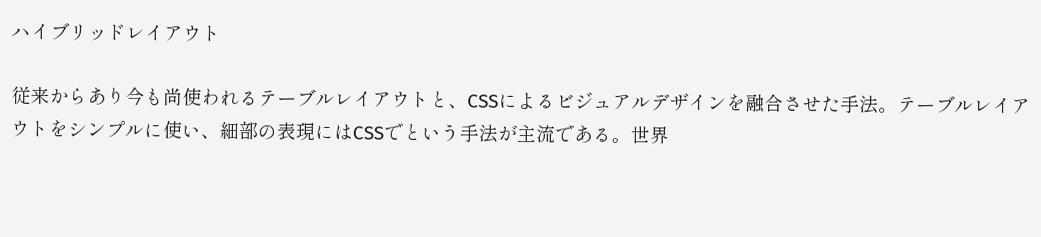ハイブリッドレイアウト

従来からあり今も尚使われるテーブルレイアウトと、CSSによるビジュアルデザインを融合させた手法。テーブルレイアウトをシンプルに使い、細部の表現にはCSSでという手法が主流である。世界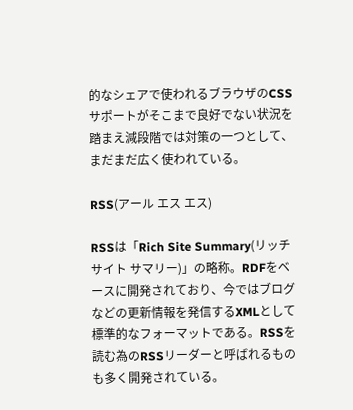的なシェアで使われるブラウザのCSSサポートがそこまで良好でない状況を踏まえ減段階では対策の一つとして、まだまだ広く使われている。

RSS(アール エス エス)

RSSは「Rich Site Summary(リッチ サイト サマリー)」の略称。RDFをベースに開発されており、今ではブログなどの更新情報を発信するXMLとして標準的なフォーマットである。RSSを読む為のRSSリーダーと呼ばれるものも多く開発されている。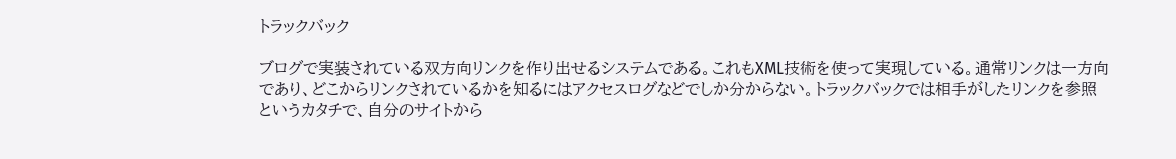トラックバック

ブログで実装されている双方向リンクを作り出せるシステムである。これもXML技術を使って実現している。通常リンクは一方向であり、どこからリンクされているかを知るにはアクセスログなどでしか分からない。トラックバックでは相手がしたリンクを参照というカタチで、自分のサイトから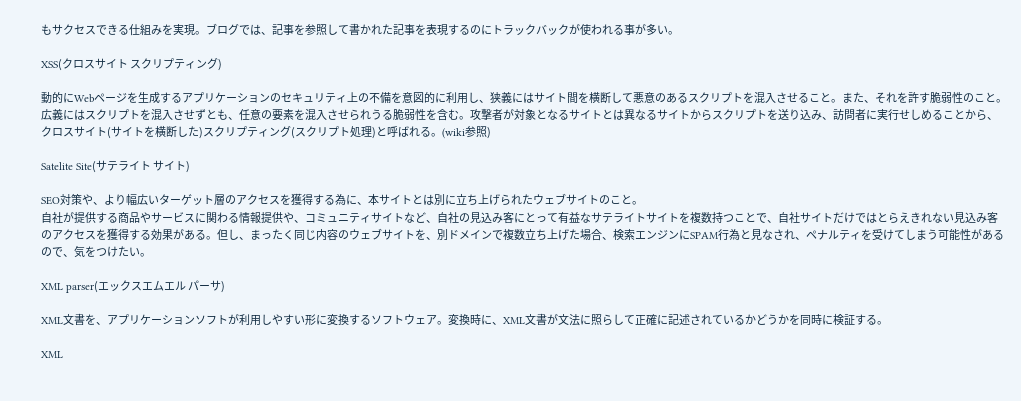もサクセスできる仕組みを実現。ブログでは、記事を参照して書かれた記事を表現するのにトラックバックが使われる事が多い。

XSS(クロスサイト スクリプティング)

動的にWebページを生成するアプリケーションのセキュリティ上の不備を意図的に利用し、狭義にはサイト間を横断して悪意のあるスクリプトを混入させること。また、それを許す脆弱性のこと。広義にはスクリプトを混入させずとも、任意の要素を混入させられうる脆弱性を含む。攻撃者が対象となるサイトとは異なるサイトからスクリプトを送り込み、訪問者に実行せしめることから、クロスサイト(サイトを横断した)スクリプティング(スクリプト処理)と呼ばれる。(wiki参照)

Satelite Site(サテライト サイト)

SEO対策や、より幅広いターゲット層のアクセスを獲得する為に、本サイトとは別に立ち上げられたウェブサイトのこと。
自社が提供する商品やサービスに関わる情報提供や、コミュニティサイトなど、自社の見込み客にとって有益なサテライトサイトを複数持つことで、自社サイトだけではとらえきれない見込み客のアクセスを獲得する効果がある。但し、まったく同じ内容のウェブサイトを、別ドメインで複数立ち上げた場合、検索エンジンにSPAM行為と見なされ、ペナルティを受けてしまう可能性があるので、気をつけたい。

XML parser(エックスエムエル パーサ)

XML文書を、アプリケーションソフトが利用しやすい形に変換するソフトウェア。変換時に、XML文書が文法に照らして正確に記述されているかどうかを同時に検証する。

XML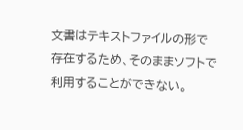文書はテキストファイルの形で存在するため、そのままソフトで利用することができない。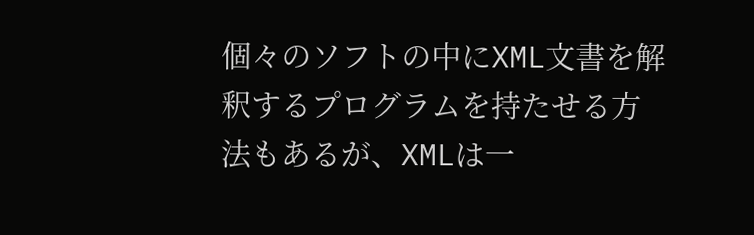個々のソフトの中にXML文書を解釈するプログラムを持たせる方法もあるが、XMLは一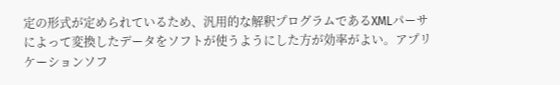定の形式が定められているため、汎用的な解釈プログラムであるXMLパーサによって変換したデータをソフトが使うようにした方が効率がよい。アプリケーションソフ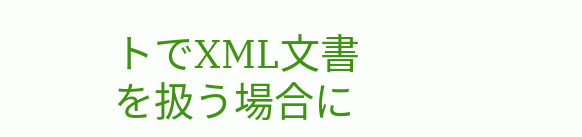トでXML文書を扱う場合に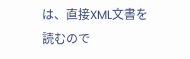は、直接XML文書を読むので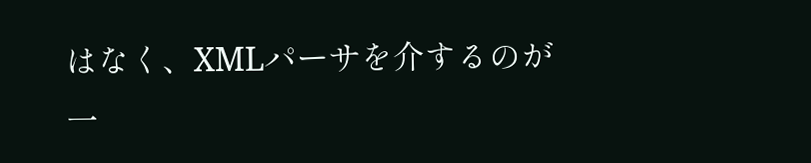はなく、XMLパーサを介するのが一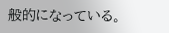般的になっている。